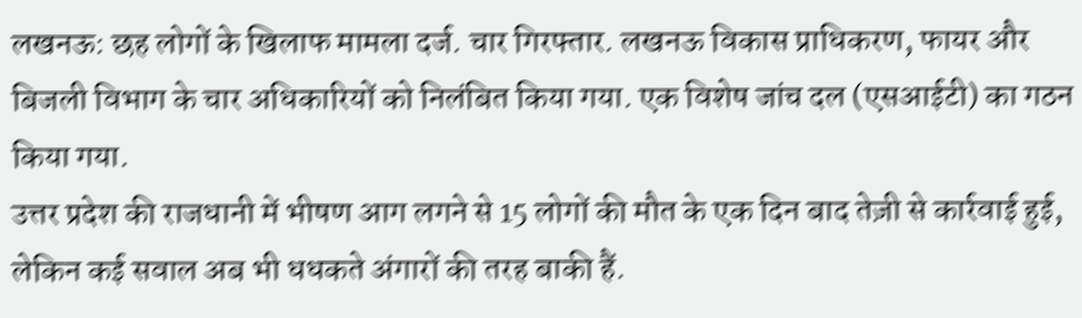लखनऊ: छह लोगों के खिलाफ मामला दर्ज. चार गिरफ्तार. लखनऊ विकास प्राधिकरण, फायर और बिजली विभाग के चार अधिकारियों को निलंबित किया गया. एक विशेष जांच दल (एसआईटी) का गठन किया गया.
उत्तर प्रदेश की राजधानी में भीषण आग लगने से 15 लोगों की मौत के एक दिन बाद तेज़ी से कार्रवाई हुई, लेकिन कई सवाल अब भी धधकते अंगारों की तरह बाकी हैं.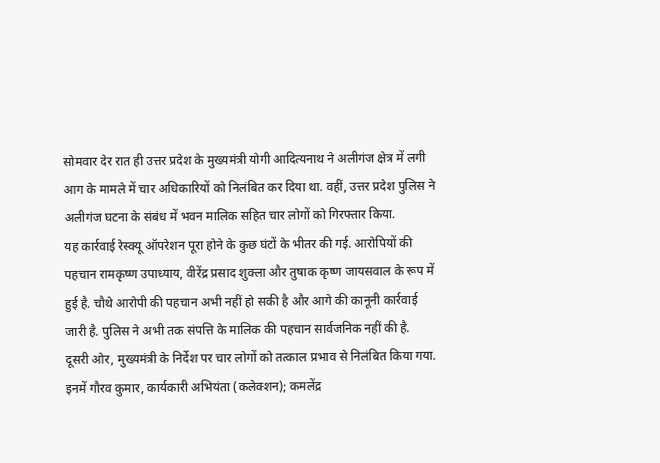सोमवार देर रात ही उत्तर प्रदेश के मुख्यमंत्री योगी आदित्यनाथ ने अलीगंज क्षेत्र में लगी आग के मामले में चार अधिकारियों को निलंबित कर दिया था. वहीं, उत्तर प्रदेश पुलिस ने अलीगंज घटना के संबंध में भवन मालिक सहित चार लोगों को गिरफ्तार किया.
यह कार्रवाई रेस्क्यू ऑपरेशन पूरा होने के कुछ घंटों के भीतर की गई. आरोपियों की पहचान रामकृष्ण उपाध्याय, वीरेंद्र प्रसाद शुक्ला और तुषाक कृष्ण जायसवाल के रूप में हुई है. चौथे आरोपी की पहचान अभी नहीं हो सकी है और आगे की कानूनी कार्रवाई जारी है. पुलिस ने अभी तक संपत्ति के मालिक की पहचान सार्वजनिक नहीं की है.
दूसरी ओर, मुख्यमंत्री के निर्देश पर चार लोगों को तत्काल प्रभाव से निलंबित किया गया. इनमें गौरव कुमार, कार्यकारी अभियंता (कलेक्शन); कमलेंद्र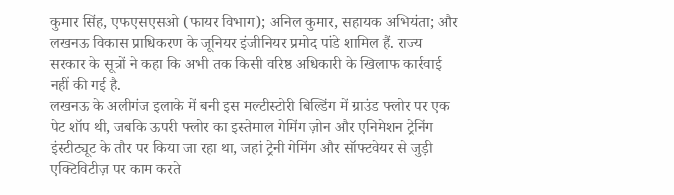कुमार सिंह, एफएसएसओ (फायर विभाग); अनिल कुमार, सहायक अभियंता; और लखनऊ विकास प्राधिकरण के जूनियर इंजीनियर प्रमोद पांडे शामिल हैं. राज्य सरकार के सूत्रों ने कहा कि अभी तक किसी वरिष्ठ अधिकारी के खिलाफ कार्रवाई नहीं की गई है.
लखनऊ के अलीगंज इलाके में बनी इस मल्टीस्टोरी बिल्डिंग में ग्राउंड फ्लोर पर एक पेट शॉप थी, जबकि ऊपरी फ्लोर का इस्तेमाल गेमिंग ज़ोन और एनिमेशन ट्रेनिंग इंस्टीट्यूट के तौर पर किया जा रहा था, जहां ट्रेनी गेमिंग और सॉफ्टवेयर से जुड़ी एक्टिविटीज़ पर काम करते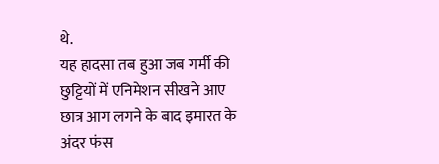थे.
यह हादसा तब हुआ जब गर्मी की छुट्टियों में एनिमेशन सीखने आए छात्र आग लगने के बाद इमारत के अंदर फंस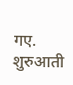गए.
शुरुआती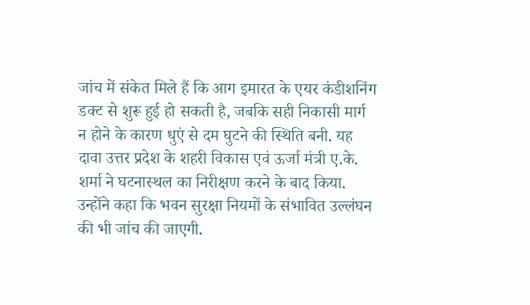जांच में संकेत मिले हैं कि आग इमारत के एयर कंडीशनिंग डक्ट से शुरू हुई हो सकती है, जबकि सही निकासी मार्ग न होने के कारण धुएं से दम घुटने की स्थिति बनी. यह दावा उत्तर प्रदेश के शहरी विकास एवं ऊर्जा मंत्री ए.के. शर्मा ने घटनास्थल का निरीक्षण करने के बाद किया.
उन्होंने कहा कि भवन सुरक्षा नियमों के संभावित उल्लंघन की भी जांच की जाएगी.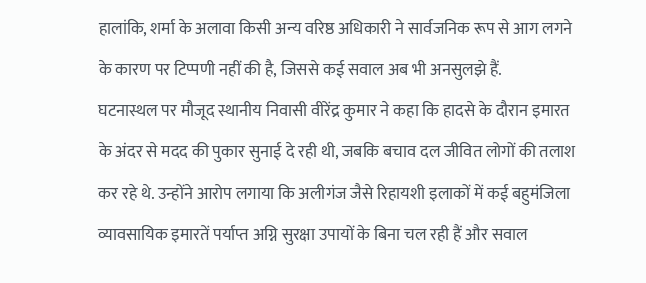हालांकि, शर्मा के अलावा किसी अन्य वरिष्ठ अधिकारी ने सार्वजनिक रूप से आग लगने के कारण पर टिप्पणी नहीं की है, जिससे कई सवाल अब भी अनसुलझे हैं.
घटनास्थल पर मौजूद स्थानीय निवासी वीरेंद्र कुमार ने कहा कि हादसे के दौरान इमारत के अंदर से मदद की पुकार सुनाई दे रही थी, जबकि बचाव दल जीवित लोगों की तलाश कर रहे थे. उन्होंने आरोप लगाया कि अलीगंज जैसे रिहायशी इलाकों में कई बहुमंजिला व्यावसायिक इमारतें पर्याप्त अग्नि सुरक्षा उपायों के बिना चल रही हैं और सवाल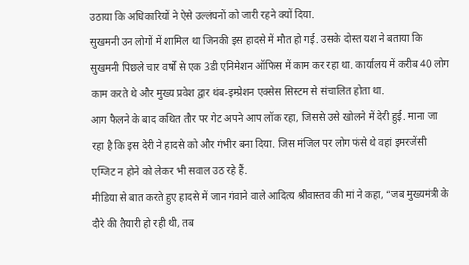उठाया कि अधिकारियों ने ऐसे उल्लंघनों को जारी रहने क्यों दिया.
सुखमनी उन लोगों में शामिल था जिनकी इस हादसे में मौत हो गई. उसके दोस्त यश ने बताया कि सुखमनी पिछले चार वर्षों से एक 3डी एनिमेशन ऑफिस में काम कर रहा था. कार्यालय में करीब 40 लोग काम करते थे और मुख्य प्रवेश द्वार थंब-इम्प्रेशन एक्सेस सिस्टम से संचालित होता था.
आग फैलने के बाद कथित तौर पर गेट अपने आप लॉक रहा, जिससे उसे खोलने में देरी हुई. माना जा रहा है कि इस देरी ने हादसे को और गंभीर बना दिया. जिस मंजिल पर लोग फंसे थे वहां इमरजेंसी एग्जिट न होने को लेकर भी सवाल उठ रहे हैं.
मीडिया से बात करते हुए हादसे में जान गंवाने वाले आदित्य श्रीवास्तव की मां ने कहा, “जब मुख्यमंत्री के दौरे की तैयारी हो रही थी, तब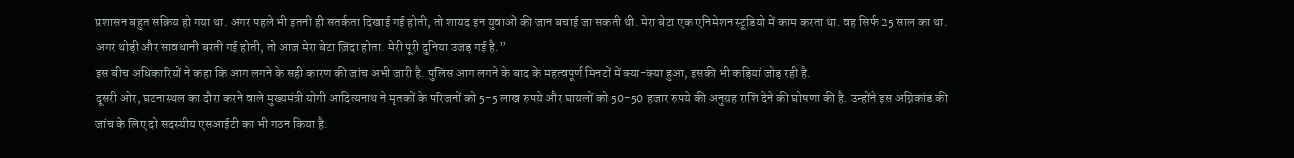प्रशासन बहुत सक्रिय हो गया था. अगर पहले भी इतनी ही सतर्कता दिखाई गई होती, तो शायद इन युवाओं की जान बचाई जा सकती थी. मेरा बेटा एक एनिमेशन स्टूडियो में काम करता था. वह सिर्फ 25 साल का था. अगर थोड़ी और सावधानी बरती गई होती, तो आज मेरा बेटा ज़िंदा होता. मेरी पूरी दुनिया उजड़ गई है.”
इस बीच अधिकारियों ने कहा कि आग लगने के सही कारण की जांच अभी जारी है. पुलिस आग लगने के बाद के महत्वपूर्ण मिनटों में क्या-क्या हुआ, इसकी भी कड़ियां जोड़ रही है.
दूसरी ओर, घटनास्थल का दौरा करने वाले मुख्यमंत्री योगी आदित्यनाथ ने मृतकों के परिजनों को 5-5 लाख रुपये और घायलों को 50-50 हजार रुपये की अनुग्रह राशि देने की घोषणा की है. उन्होंने इस अग्निकांड की जांच के लिए दो सदस्यीय एसआईटी का भी गठन किया है.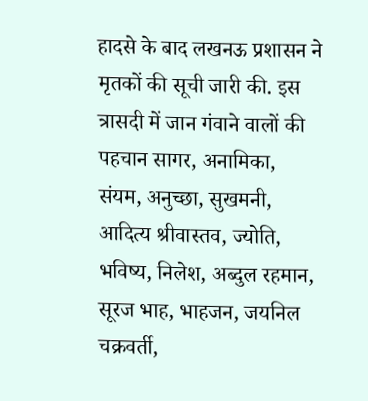हादसे के बाद लखनऊ प्रशासन ने मृतकों की सूची जारी की. इस त्रासदी में जान गंवाने वालों की पहचान सागर, अनामिका, संयम, अनुच्छा, सुखमनी, आदित्य श्रीवास्तव, ज्योति, भविष्य, निलेश, अब्दुल रहमान, सूरज भाह, भाहजन, जयनिल चक्रवर्ती,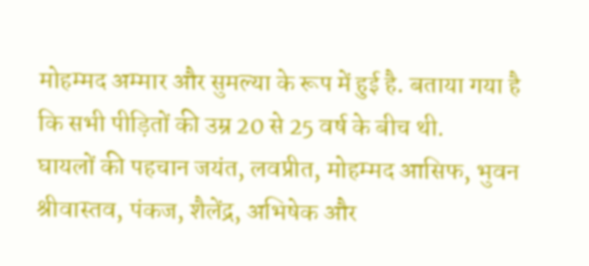मोहम्मद अम्मार और सुमल्या के रूप में हुई है. बताया गया है कि सभी पीड़ितों की उम्र 20 से 25 वर्ष के बीच थी.
घायलों की पहचान जयंत, लवप्रीत, मोहम्मद आसिफ, भुवन श्रीवास्तव, पंकज, शैलेंद्र, अभिषेक और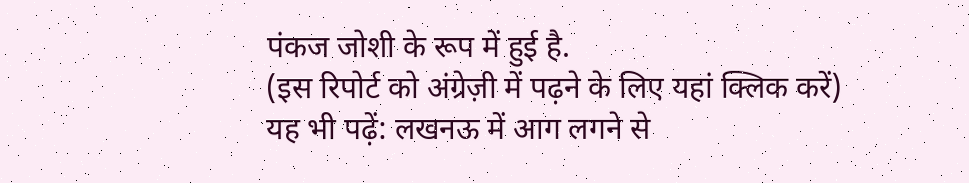पंकज जोशी के रूप में हुई है.
(इस रिपोर्ट को अंग्रेज़ी में पढ़ने के लिए यहां क्लिक करें)
यह भी पढ़ें: लखनऊ में आग लगने से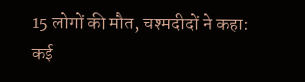15 लोगों की मौत, चश्मदीदों ने कहा: कई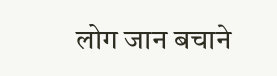लोग जान बचाने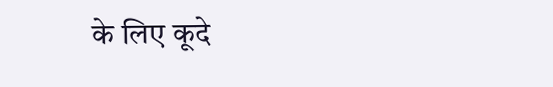के लिए कूदे